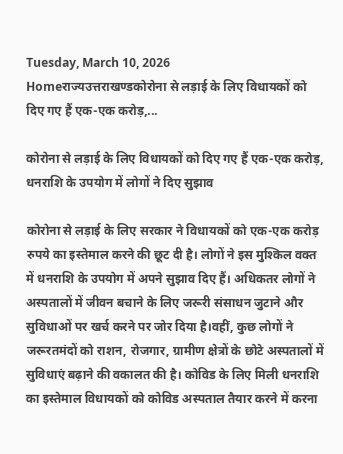Tuesday, March 10, 2026
Homeराज्यउत्तराखण्डकोरोना से लड़ाई के लिए विधायकों को दिए गए हैं एक-एक करोड़,...

कोरोना से लड़ाई के लिए विधायकों को दिए गए हैं एक-एक करोड़, धनराशि के उपयोग में लोगों ने दिए सुझाव

कोरोना से लड़ाई के लिए सरकार ने विधायकों को एक-एक करोड़ रुपये का इस्तेमाल करने की छूट दी है। लोगों ने इस मुश्किल वक्त में धनराशि के उपयोग में अपने सुझाव दिए हैं। अधिकतर लोगों ने अस्पतालों में जीवन बचाने के लिए जरूरी संसाधन जुटाने और सुविधाओं पर खर्च करने पर जोर दिया है।वहीं, कुछ लोगों ने जरूरतमंदों को राशन, रोजगार, ग्रामीण क्षेत्रों के छोटे अस्पतालों में सुविधाएं बढ़ाने की वकालत की है। कोविड के लिए मिली धनराशि का इस्तेमाल विधायकों को कोविड अस्पताल तैयार करने में करना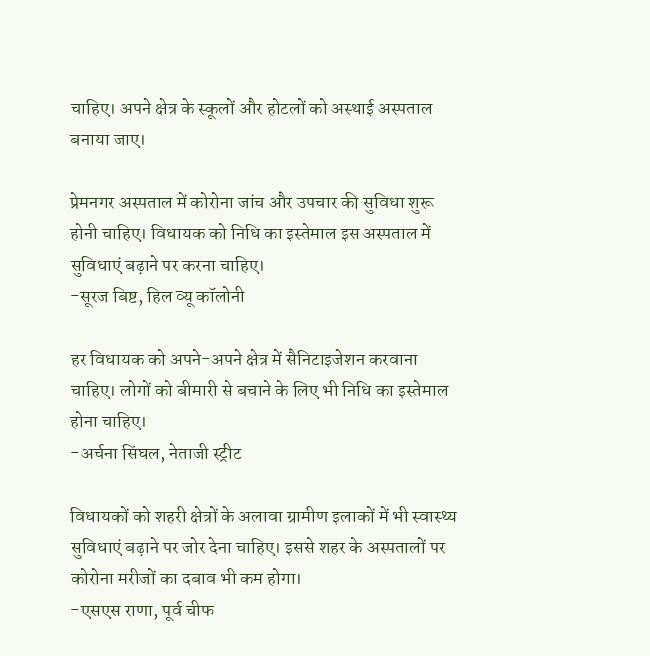चाहिए। अपने क्षेत्र के स्कूलों और होटलों को अस्थाई अस्पताल बनाया जाए।

प्रेमनगर अस्पताल में कोरोना जांच और उपचार की सुविधा शुरू होनी चाहिए। विधायक को निधि का इस्तेमाल इस अस्पताल में सुविधाएं बढ़ाने पर करना चाहिए।
-सूरज बिष्ट, हिल व्यू कॉलोनी

हर विधायक को अपने-अपने क्षेत्र में सैनिटाइजेशन करवाना चाहिए। लोगों को बीमारी से बचाने के लिए भी निधि का इस्तेमाल होना चाहिए।
-अर्चना सिंघल, नेताजी स्ट्रीट

विधायकों को शहरी क्षेत्रों के अलावा ग्रामीण इलाकों में भी स्वास्थ्य सुविधाएं बढ़ाने पर जोर देना चाहिए। इससे शहर के अस्पतालों पर कोरोना मरीजों का दबाव भी कम होगा।
-एसएस राणा, पूर्व चीफ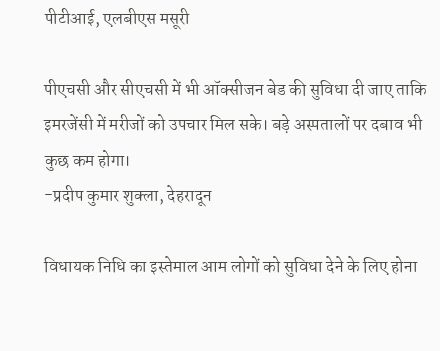पीटीआई, एलबीएस मसूरी

पीएचसी और सीएचसी में भी ऑक्सीजन बेड की सुविधा दी जाए ताकि इमरजेंसी में मरीजों को उपचार मिल सके। बड़े अस्पतालों पर दबाव भी कुछ कम होगा।
-प्रदीप कुमार शुक्ला, देहरादून

विधायक निधि का इस्तेमाल आम लोगों को सुविधा देने के लिए होना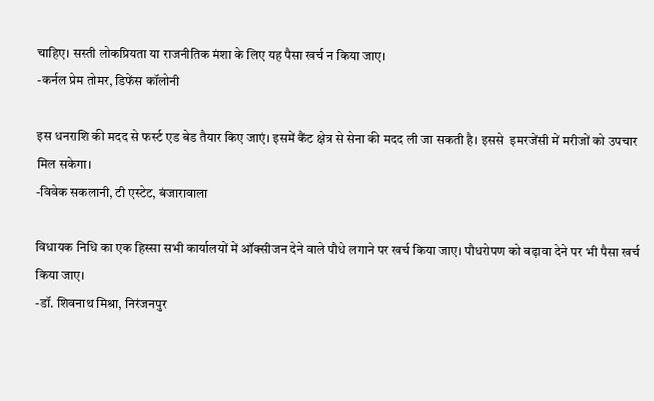चाहिए। सस्ती लोकप्रियता या राजनीतिक मंशा के लिए यह पैसा खर्च न किया जाए।
-कर्नल प्रेम तोमर, डिफेंस कॉलोनी

इस धनराशि की मदद से फर्स्ट एड बेड तैयार किए जाएं। इसमें कैंट क्षेत्र से सेना की मदद ली जा सकती है। इससे  इमरजेंसी में मरीजों को उपचार मिल सकेगा।
-विवेक सकलानी, टी एस्टेट, बंजारावाला

विधायक निधि का एक हिस्सा सभी कार्यालयों में ऑक्सीजन देने वाले पौधे लगाने पर खर्च किया जाए। पौधरोपण को बढ़ावा देने पर भी पैसा खर्च किया जाए।
-डॉ. शिवनाथ मिश्रा, निरंजनपुर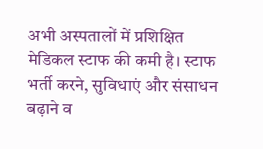अभी अस्पतालों में प्रशिक्षित मेडिकल स्टाफ की कमी है। स्टाफ भर्ती करने, सुविधाएं और संसाधन बढ़ाने व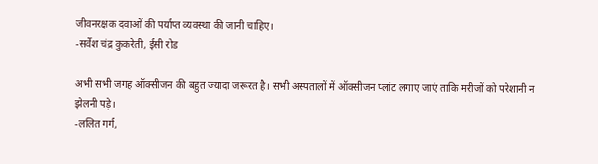जीवनरक्षक दवाओं की पर्याप्त व्यवस्था की जानी चाहिए।
-सर्वेश चंद्र कुकरेती, ईसी रोड

अभी सभी जगह ऑक्सीजन की बहुत ज्यादा जरूरत है। सभी अस्पतालों में ऑक्सीजन प्लांट लगाए जाएं ताकि मरीजों को परेशानी न झेलनी पड़े।
-ललित गर्ग,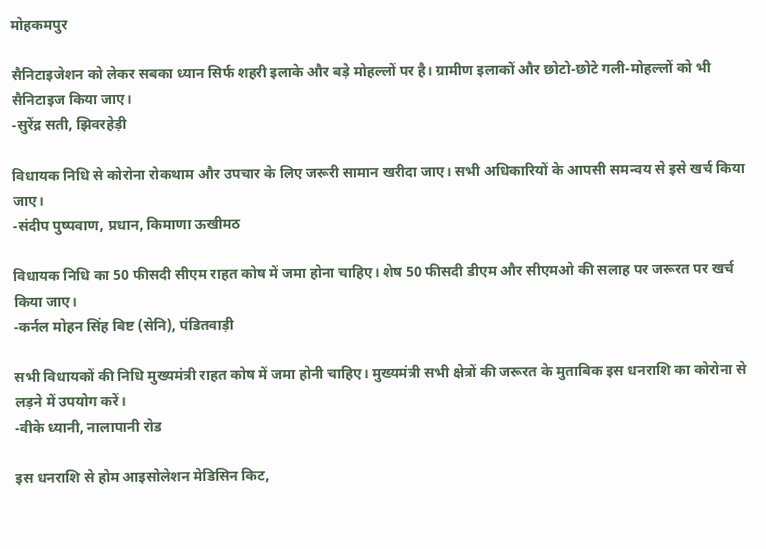मोहकमपुर

सैनिटाइजेशन को लेकर सबका ध्यान सिर्फ शहरी इलाके और बड़े मोहल्लों पर है। ग्रामीण इलाकों और छोटो-छोटे गली-मोहल्लों को भी सैनिटाइज किया जाए।
-सुरेंद्र सती, झिवरहेड़ी

विधायक निधि से कोरोना रोकथाम और उपचार के लिए जरूरी सामान खरीदा जाए। सभी अधिकारियों के आपसी समन्वय से इसे खर्च किया जाए।
-संदीप पुष्पवाण, प्रधान, किमाणा ऊखीमठ

विधायक निधि का 50 फीसदी सीएम राहत कोष में जमा होना चाहिए। शेष 50 फीसदी डीएम और सीएमओ की सलाह पर जरूरत पर खर्च किया जाए।
-कर्नल मोहन सिंह बिष्ट (सेनि), पंडितवाड़ी

सभी विधायकों की निधि मुख्यमंत्री राहत कोष में जमा होनी चाहिए। मुख्यमंत्री सभी क्षेत्रों की जरूरत के मुताबिक इस धनराशि का कोरोना से लड़ने में उपयोग करें।
-वीके ध्यानी, नालापानी रोड

इस धनराशि से होम आइसोलेशन मेडिसिन किट,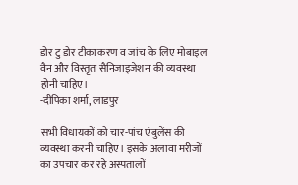डोर टु डोर टीकाकरण व जांच के लिए मोबाइल वैन और विस्तृत सैनिजाइजेशन की व्यवस्था होनी चाहिए।
-दीपिका शर्मा, लाडपुर

सभी विधायकों को चार-पांच एंबुलेंस की व्यवस्था करनी चाहिए। इसके अलावा मरीजों का उपचार कर रहे अस्पतालों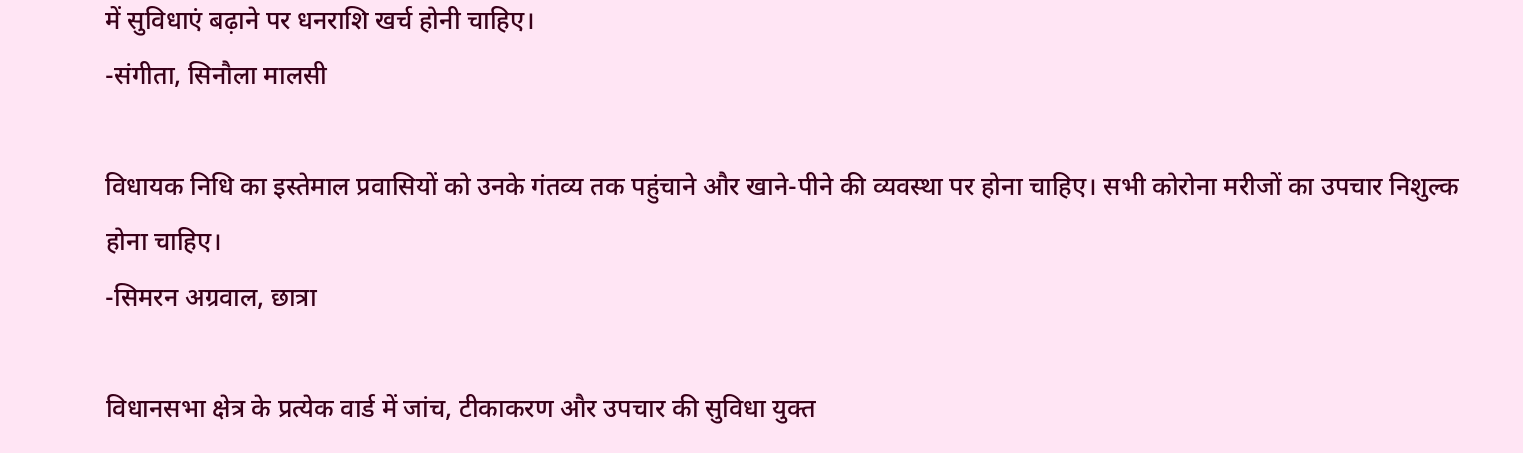में सुविधाएं बढ़ाने पर धनराशि खर्च होनी चाहिए।
-संगीता, सिनौला मालसी

विधायक निधि का इस्तेमाल प्रवासियों को उनके गंतव्य तक पहुंचाने और खाने-पीने की व्यवस्था पर होना चाहिए। सभी कोरोना मरीजों का उपचार निशुल्क होना चाहिए।
-सिमरन अग्रवाल, छात्रा

विधानसभा क्षेत्र के प्रत्येक वार्ड में जांच, टीकाकरण और उपचार की सुविधा युक्त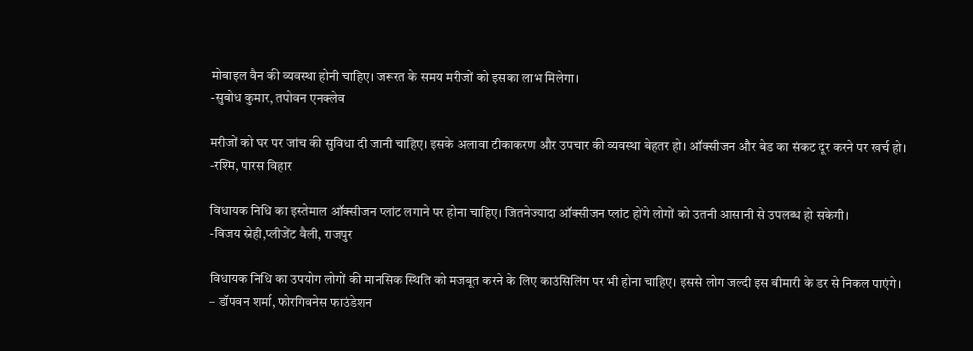मोबाइल वैन की व्यवस्था होनी चाहिए। जरूरत के समय मरीजों को इसका लाभ मिलेगा।
-सुबोध कुमार, तपोवन एनक्लेव

मरीजों को घर पर जांच की सुविधा दी जानी चाहिए। इसके अलावा टीकाकरण और उपचार की व्यवस्था बेहतर हो। ऑक्सीजन और बेड का संकट दूर करने पर खर्च हो।
-रश्मि, पारस विहार

विधायक निधि का इस्तेमाल ऑक्सीजन प्लांट लगाने पर होना चाहिए। जितनेज्यादा ऑक्सीजन प्लांट होंगे लोगों को उतनी आसानी से उपलब्ध हो सकेगी।
-विजय स्नेही,प्लीजेंट वैली, राजपुर

विधायक निधि का उपयोग लोगों की मानसिक स्थिति को मजबूत करने के लिए काउंसिलिंग पर भी होना चाहिए। इससे लोग जल्दी इस बीमारी के डर से निकल पाएंगे।
– डॉपवन शर्मा, फोरगिवनेस फाउंडेशन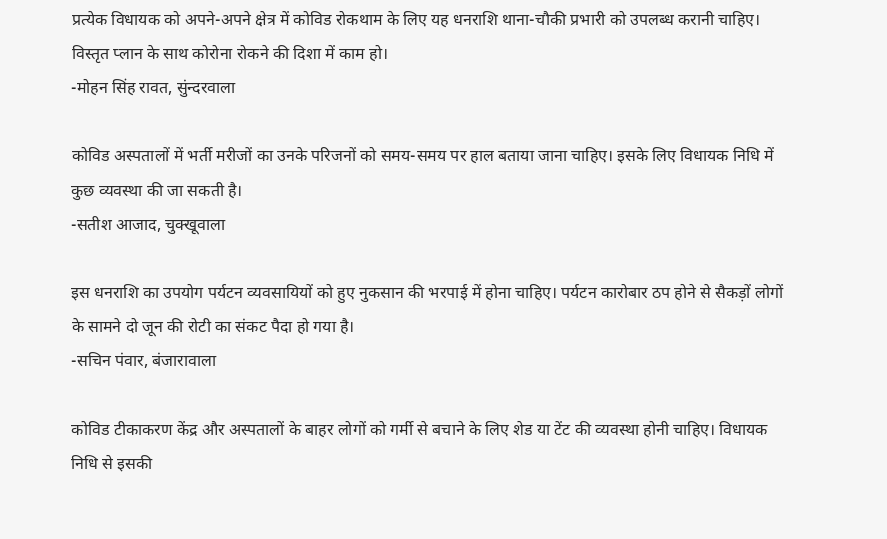प्रत्येक विधायक को अपने-अपने क्षेत्र में कोविड रोकथाम के लिए यह धनराशि थाना-चौकी प्रभारी को उपलब्ध करानी चाहिए। विस्तृत प्लान के साथ कोरोना रोकने की दिशा में काम हो।
-मोहन सिंह रावत, सुंन्दरवाला

कोविड अस्पतालों में भर्ती मरीजों का उनके परिजनों को समय-समय पर हाल बताया जाना चाहिए। इसके लिए विधायक निधि में कुछ व्यवस्था की जा सकती है।
-सतीश आजाद, चुक्खूवाला

इस धनराशि का उपयोग पर्यटन व्यवसायियों को हुए नुकसान की भरपाई में होना चाहिए। पर्यटन कारोबार ठप होने से सैकड़ों लोगों के सामने दो जून की रोटी का संकट पैदा हो गया है।
-सचिन पंवार, बंजारावाला

कोविड टीकाकरण केंद्र और अस्पतालों के बाहर लोगों को गर्मी से बचाने के लिए शेड या टेंट की व्यवस्था होनी चाहिए। विधायक निधि से इसकी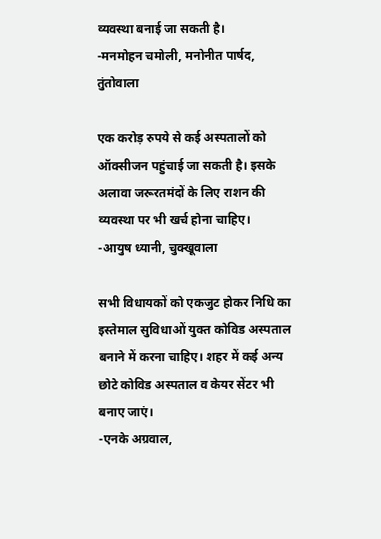व्यवस्था बनाई जा सकती है।
-मनमोहन चमोली, मनोनीत पार्षद, तुंतोवाला

एक करोड़ रुपये से कई अस्पतालों को ऑक्सीजन पहुंचाई जा सकती है। इसके अलावा जरूरतमंदों के लिए राशन की व्यवस्था पर भी खर्च होना चाहिए।
-आयुष ध्यानी, चुक्खूवाला

सभी विधायकों को एकजुट होकर निधि का इस्तेमाल सुविधाओं युक्त कोविड अस्पताल बनाने में करना चाहिए। शहर में कई अन्य छोटे कोविड अस्पताल व केयर सेंटर भी बनाए जाएं।
-एनके अग्रवाल,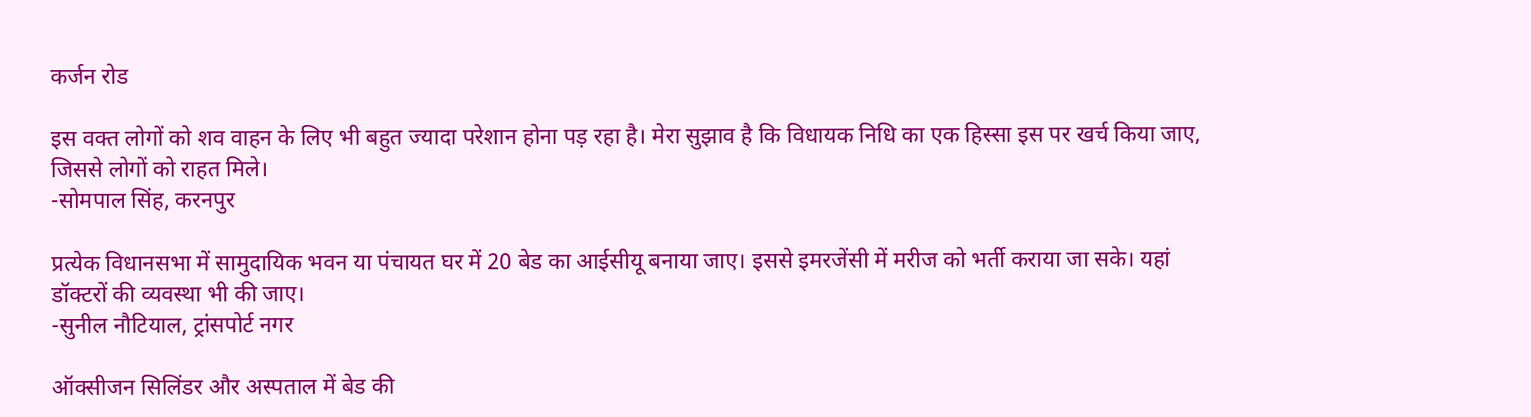कर्जन रोड

इस वक्त लोगों को शव वाहन के लिए भी बहुत ज्यादा परेशान होना पड़ रहा है। मेरा सुझाव है कि विधायक निधि का एक हिस्सा इस पर खर्च किया जाए, जिससे लोगों को राहत मिले।
-सोमपाल सिंह, करनपुर

प्रत्येक विधानसभा में सामुदायिक भवन या पंचायत घर में 20 बेड का आईसीयू बनाया जाए। इससे इमरजेंसी में मरीज को भर्ती कराया जा सके। यहां डॉक्टरों की व्यवस्था भी की जाए।
-सुनील नौटियाल, ट्रांसपोर्ट नगर

ऑक्सीजन सिलिंडर और अस्पताल में बेड की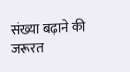संख्या बढ़ाने की जरूरत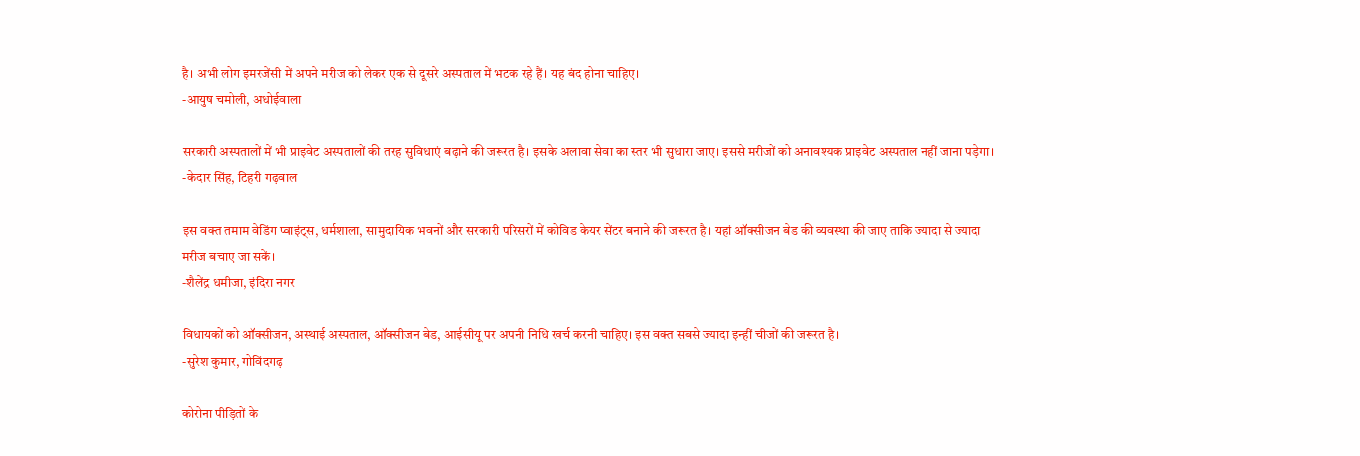है। अभी लोग इमरजेंसी में अपने मरीज को लेकर एक से दूसरे अस्पताल में भटक रहे हैं। यह बंद होना चाहिए।
-आयुष चमोली, अधोईवाला

सरकारी अस्पतालों में भी प्राइवेट अस्पतालों की तरह सुविधाएं बढ़ाने की जरूरत है। इसके अलावा सेवा का स्तर भी सुधारा जाए। इससे मरीजों को अनावश्यक प्राइवेट अस्पताल नहीं जाना पड़ेगा।
-केदार सिंह, टिहरी गढ़वाल

इस वक्त तमाम वेडिंग प्वाइंट्स, धर्मशाला, सामुदायिक भवनों और सरकारी परिसरों में कोविड केयर सेंटर बनाने की जरूरत है। यहां ऑक्सीजन बेड की व्यवस्था की जाए ताकि ज्यादा से ज्यादा मरीज बचाए जा सकें।
-शैलेंद्र धमीजा, इंदिरा नगर

विधायकों को ऑक्सीजन, अस्थाई अस्पताल, ऑक्सीजन बेड, आईसीयू पर अपनी निधि खर्च करनी चाहिए। इस वक्त सबसे ज्यादा इन्हीं चीजों की जरूरत है।
-सुरेश कुमार, गोविंदगढ़

कोरोना पीड़ितों के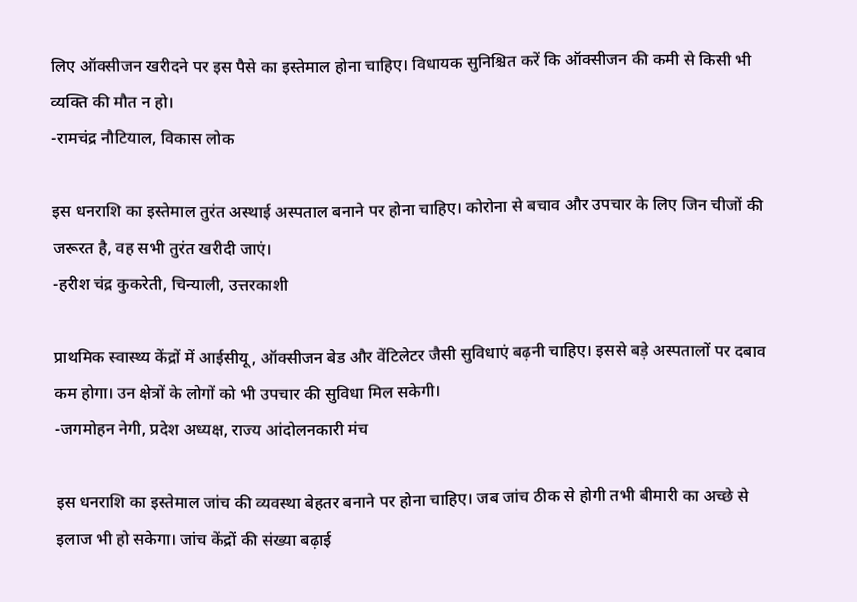लिए ऑक्सीजन खरीदने पर इस पैसे का इस्तेमाल होना चाहिए। विधायक सुनिश्चित करें कि ऑक्सीजन की कमी से किसी भी व्यक्ति की मौत न हो।
-रामचंद्र नौटियाल, विकास लोक

इस धनराशि का इस्तेमाल तुरंत अस्थाई अस्पताल बनाने पर होना चाहिए। कोरोना से बचाव और उपचार के लिए जिन चीजों की जरूरत है, वह सभी तुरंत खरीदी जाएं।
-हरीश चंद्र कुकरेती, चिन्याली, उत्तरकाशी

प्राथमिक स्वास्थ्य केंद्रों में आईसीयू, ऑक्सीजन बेड और वेंटिलेटर जैसी सुविधाएं बढ़नी चाहिए। इससे बड़े अस्पतालों पर दबाव कम होगा। उन क्षेत्रों के लोगों को भी उपचार की सुविधा मिल सकेगी।
-जगमोहन नेगी, प्रदेश अध्यक्ष, राज्य आंदोलनकारी मंच

इस धनराशि का इस्तेमाल जांच की व्यवस्था बेहतर बनाने पर होना चाहिए। जब जांच ठीक से होगी तभी बीमारी का अच्छे से इलाज भी हो सकेगा। जांच केंद्रों की संख्या बढ़ाई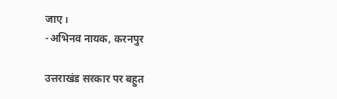जाए।
-अभिनव नायक, करनपुर

उत्तराखंड सरकार पर बहुत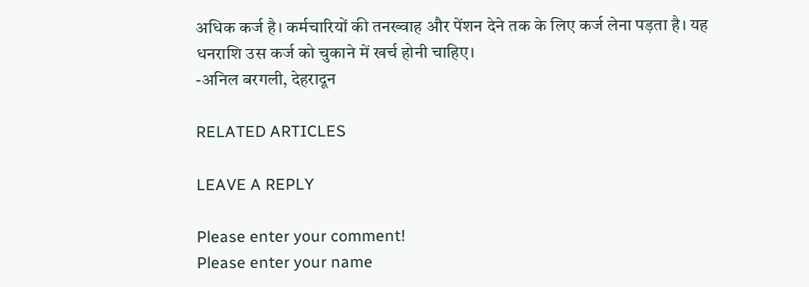अधिक कर्ज है। कर्मचारियों की तनख्वाह और पेंशन देने तक के लिए कर्ज लेना पड़ता है। यह धनराशि उस कर्ज को चुकाने में खर्च होनी चाहिए।
-अनिल बरगली, देहरादून

RELATED ARTICLES

LEAVE A REPLY

Please enter your comment!
Please enter your name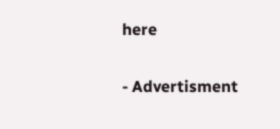here

- Advertisment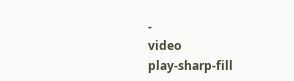-
video
play-sharp-fill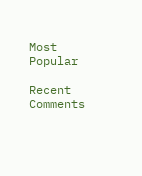Most Popular

Recent Comments